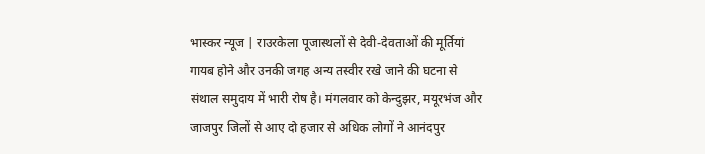भास्कर न्यूज | राउरकेला पूजास्थलों से देवी-देवताओं की मूर्तियां गायब होने और उनकी जगह अन्य तस्वीर रखे जाने की घटना से संथाल समुदाय में भारी रोष है। मंगलवार को केन्दुझर, मयूरभंज और जाजपुर जिलों से आए दो हजार से अधिक लोगों ने आनंदपुर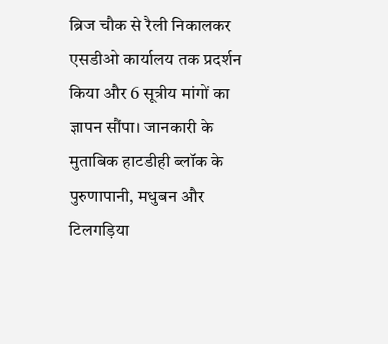ब्रिज चौक से रैली निकालकर एसडीओ कार्यालय तक प्रदर्शन किया और 6 सूत्रीय मांगों का ज्ञापन सौंपा। जानकारी के मुताबिक हाटडीही ब्लॉक के पुरुणापानी, मधुबन और टिलगड़िया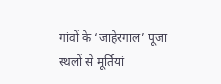गांवों के ‘जाहेरगाल’ पूजा स्थलों से मूर्तियां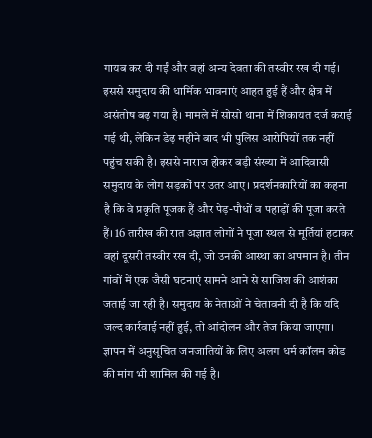गायब कर दी गईं और वहां अन्य देवता की तस्वीर रख दी गई। इससे समुदाय की धार्मिक भावनाएं आहत हुई हैं और क्षेत्र में असंतोष बढ़ गया है। मामले में सोसो थाना में शिकायत दर्ज कराई गई थी, लेकिन डेढ़ महीने बाद भी पुलिस आरोपियों तक नहीं पहुंच सकी है। इससे नाराज होकर बड़ी संख्या में आदिवासी समुदाय के लोग सड़कों पर उतर आए। प्रदर्शनकारियों का कहना है कि वे प्रकृति पूजक हैं और पेड़-पौधों व पहाड़ों की पूजा करते हैं। 16 तारीख की रात अज्ञात लोगों ने पूजा स्थल से मूर्तियां हटाकर वहां दूसरी तस्वीर रख दी, जो उनकी आस्था का अपमान है। तीन गांवों में एक जैसी घटनाएं सामने आने से साजिश की आशंका जताई जा रही है। समुदाय के नेताओं ने चेतावनी दी है कि यदि जल्द कार्रवाई नहीं हुई, तो आंदोलन और तेज किया जाएगा। ज्ञापन में अनुसूचित जनजातियों के लिए अलग धर्म कॉलम कोड की मांग भी शामिल की गई है।